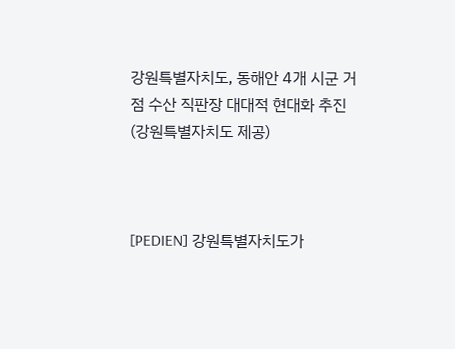강원특별자치도, 동해안 4개 시군 거점 수산 직판장 대대적 현대화 추진 (강원특별자치도 제공)



[PEDIEN] 강원특별자치도가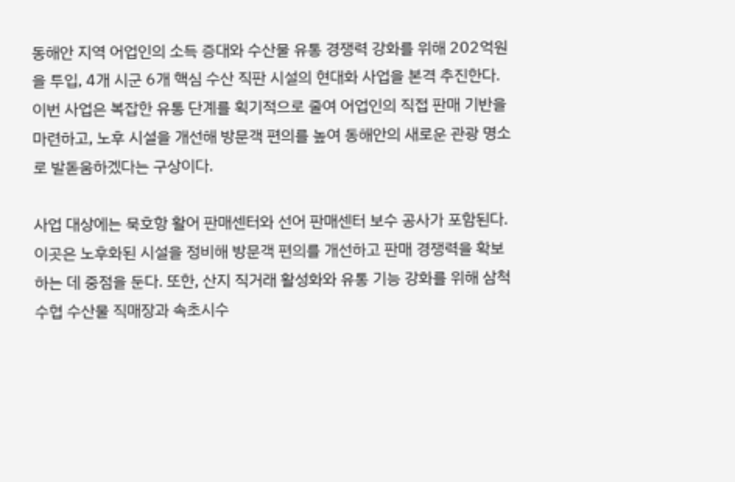동해안 지역 어업인의 소득 증대와 수산물 유통 경쟁력 강화를 위해 202억원을 투입, 4개 시군 6개 핵심 수산 직판 시설의 현대화 사업을 본격 추진한다. 이번 사업은 복잡한 유통 단계를 획기적으로 줄여 어업인의 직접 판매 기반을 마련하고, 노후 시설을 개선해 방문객 편의를 높여 동해안의 새로운 관광 명소로 발돋움하겠다는 구상이다.

사업 대상에는 묵호항 활어 판매센터와 선어 판매센터 보수 공사가 포함된다. 이곳은 노후화된 시설을 정비해 방문객 편의를 개선하고 판매 경쟁력을 확보하는 데 중점을 둔다. 또한, 산지 직거래 활성화와 유통 기능 강화를 위해 삼척수협 수산물 직매장과 속초시수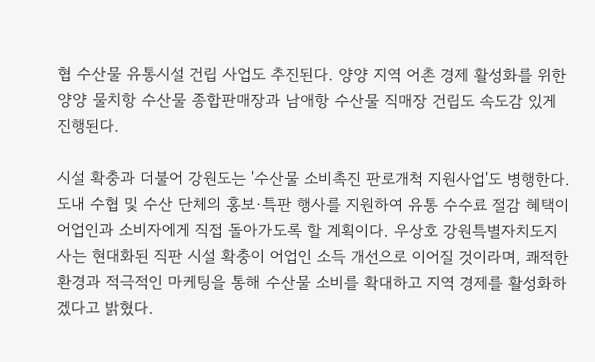협 수산물 유통시설 건립 사업도 추진된다. 양양 지역 어촌 경제 활성화를 위한 양양 물치항 수산물 종합판매장과 남애항 수산물 직매장 건립도 속도감 있게 진행된다.

시설 확충과 더불어 강원도는 '수산물 소비촉진 판로개척 지원사업'도 병행한다. 도내 수협 및 수산 단체의 홍보·특판 행사를 지원하여 유통 수수료 절감 혜택이 어업인과 소비자에게 직접 돌아가도록 할 계획이다. 우상호 강원특별자치도지사는 현대화된 직판 시설 확충이 어업인 소득 개선으로 이어질 것이라며, 쾌적한 환경과 적극적인 마케팅을 통해 수산물 소비를 확대하고 지역 경제를 활성화하겠다고 밝혔다.